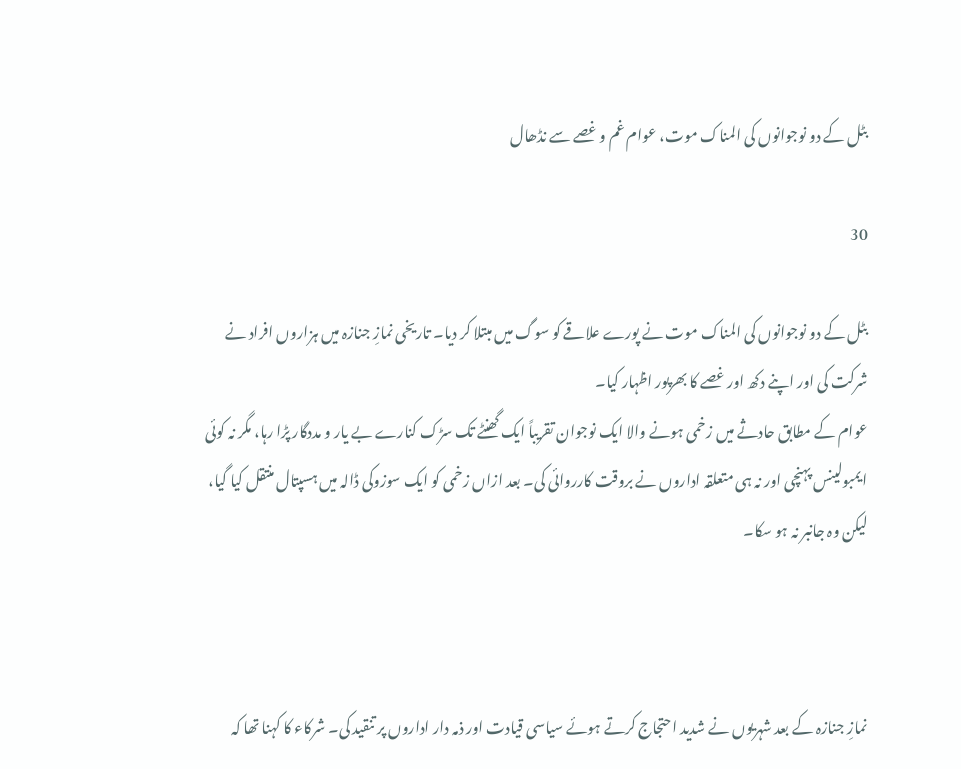بٹل کے دو نوجوانوں کی المناک موت، عوام غم و غصے سے نڈھال

30

بٹل کے دو نوجوانوں کی المناک موت نے پورے علاقے کو سوگ میں مبتلا کر دیا۔ تاریخی نمازِ جنازہ میں ہزاروں افراد نے شرکت کی اور اپنے دکھ اور غصے کا بھرپور اظہار کیا۔
عوام کے مطابق حادثے میں زخمی ہونے والا ایک نوجوان تقریباً ایک گھنٹے تک سڑک کنارے بے یار و مددگار پڑا رہا، مگر نہ کوئی ایمبولینس پہنچی اور نہ ہی متعلقہ اداروں نے بروقت کارروائی کی۔ بعد ازاں زخمی کو ایک سوزوکی ڈالہ میں ہسپتال منتقل کیا گیا، لیکن وہ جانبر نہ ہو سکا۔



نمازِ جنازہ کے بعد شہریوں نے شدید احتجاج کرتے ہوئے سیاسی قیادت اور ذمہ دار اداروں پر تنقید کی۔ شرکاء کا کہنا تھا کہ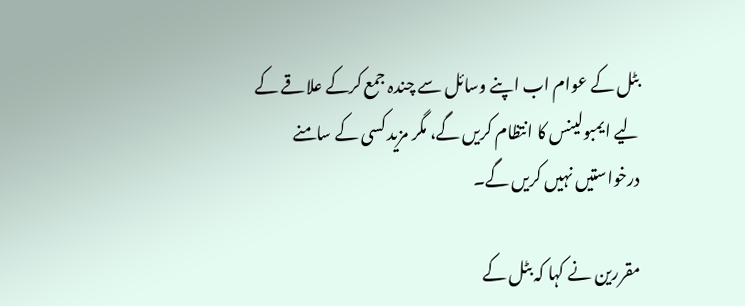بٹل کے عوام اب اپنے وسائل سے چندہ جمع کرکے علاقے کے لیے ایمبولینس کا انتظام کریں گے، مگر مزید کسی کے سامنے درخواستیں نہیں کریں گے۔

مقررین نے کہا کہ بٹل کے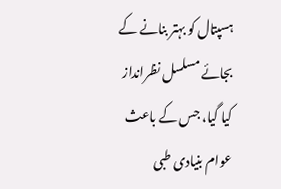ہسپتال کو بہتر بنانے کے بجائے مسلسل نظرانداز کیا گیا، جس کے باعث عوام بنیادی طبی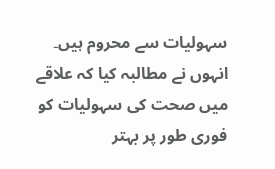سہولیات سے محروم ہیں۔ انہوں نے مطالبہ کیا کہ علاقے میں صحت کی سہولیات کو فوری طور پر بہتر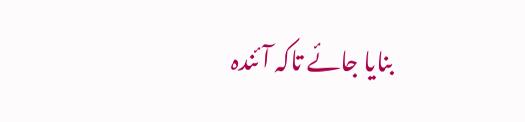بنایا جائے تاکہ آئندہ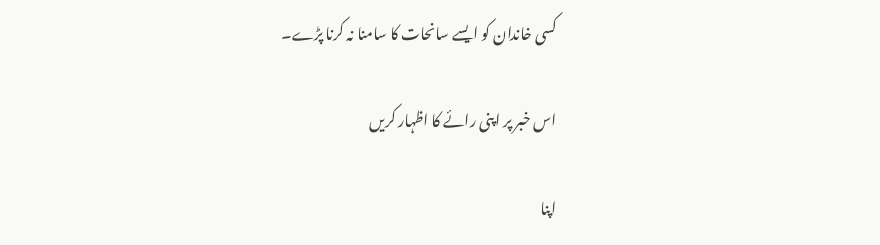کسی خاندان کو ایسے سانحات کا سامنا نہ کرنا پڑے۔

اس خبر پر اپنی رائے کا اظہار کریں

اپنا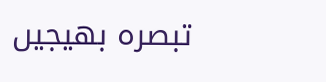تبصرہ بھیجیں